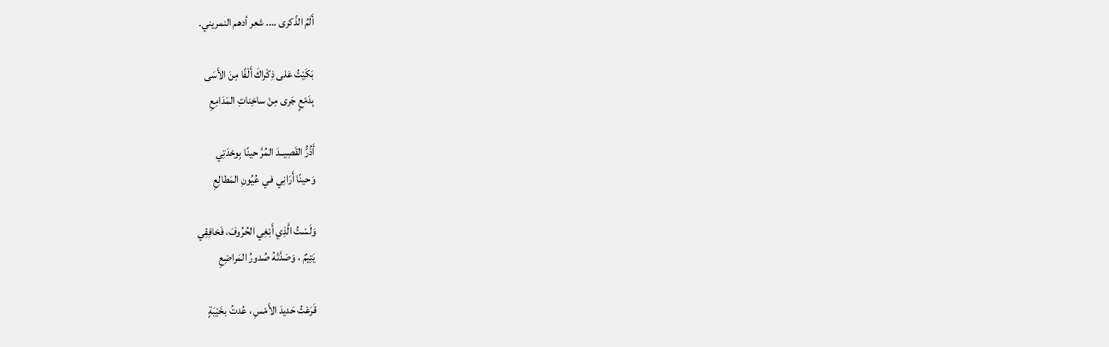أَلَمُ الذّكرى …. شعر أدهم النمريني.

بَكَيْتُ عَلى ذِكْراكَ أَلْفًا مِنَ الأَسَى
بِدَمْعٍ جَرى مِنْ ساخِناتِ المَدَامِعِ

أَذُرُّ القَصِيــدَ المُرَّ حينًا بِوحْدَتِي
وَحينًا أَرَانِي فـي عُيُونِ المَطالِعِ

وَلَسْتُ الَّذِي أَبْغِي الحُرُوفَ، فَخافِقِي
يَتِيمٌ ، وَصَدَّتْهُ صُدورُ المَراضِعِ

قَرَعْتُ حَديدَ الأَمْسِ ، عُدتُ بخَيْبَةٍ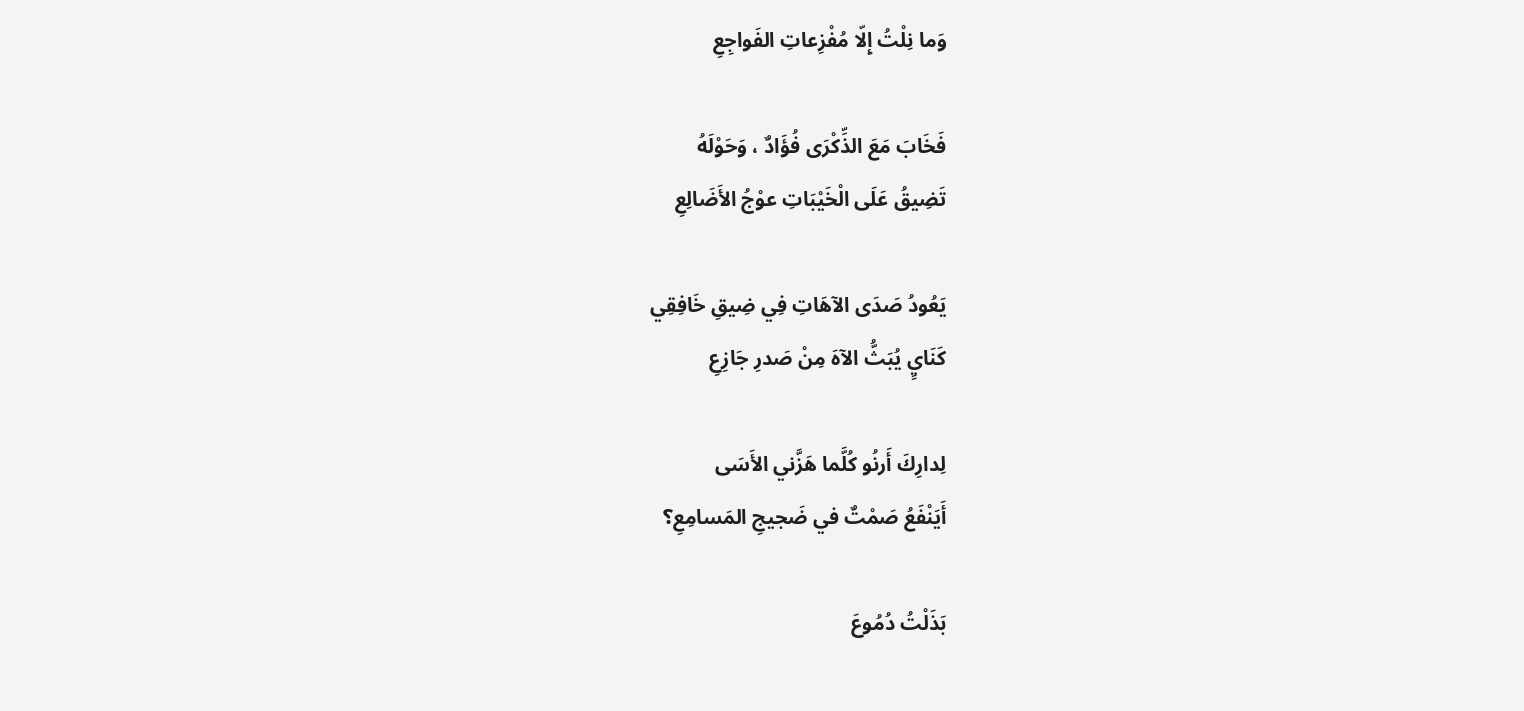وَما نِلْتُ إِلّا مُفْزِعاتِ الفَواجِعِ

فَخَابَ مَعَ الذِّكْرَى فُؤَادٌ ، وَحَوْلَهُ
تَضِيقُ عَلَى الْخَيْبَاتِ عوْجُ الأَضَالِعِ

يَعُودُ صَدَى الآهَاتِ فِي ضِيقِ خَافِقِي
كَنَايٍ يُبَثُّ الآهَ مِنْ صَدرِ جَازِعِ

لِدارِكَ أَرنُو كُلَّما هَزَّني الأَسَى
أَيَنْفَعُ صَمْتٌ في ضَجيجِ المَسامِعِ؟

بَذَلْتُ دُمُوعَ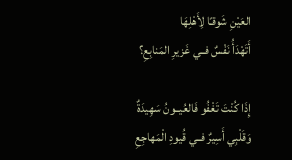العَيْنِ شَوقـًا لِأَهْلِهَا
أَتَهْدَأُ نَفْسٌ فــي غَزيرِ المَنابِعِ؟

إِذَا كُنْتَ تَغْفُو فَالعُيــونُ سَهِيدَةٌ
وَقَلْبِي أَسِيرٌ فــي قُيودِ الْمَهاجِعِ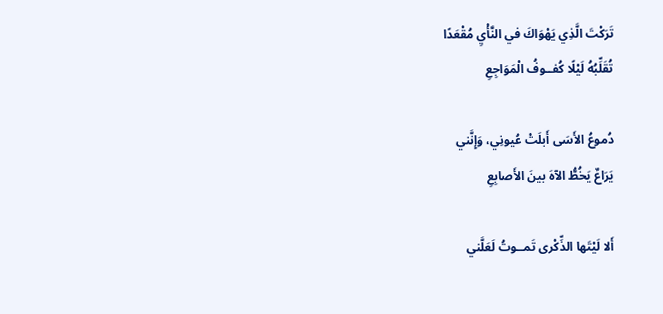تَرَكْتَ الَّذِي يَهْوَاكَ في النَّأْيِ مُقْعَدًا
تُقَلِّبُهُ لَيْلًا كُفــوفُ الْمَوَاجِعِ

دُموعُ الأَسَى أَبلَتْ عُيونِي، وَإِنَّني
يَرَاعٌ يَخُطُّ الآهَ بينَ الأَصابِعِ

أَلا لَيْتَها الذِّكْرى تَمــوتُ لَعَلَّني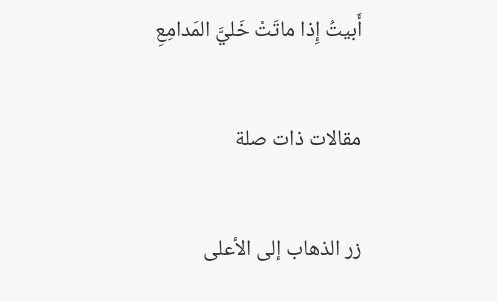أَبيتُ إِذا ماتَتْ خَليَّ المَدامِعِ

مقالات ذات صلة

زر الذهاب إلى الأعلى